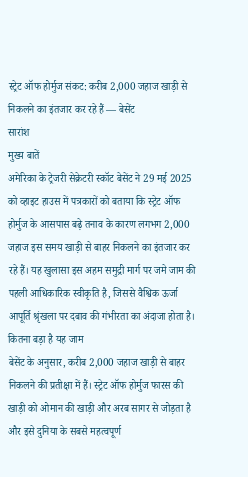स्ट्रेट ऑफ होर्मुज संकट: करीब 2,000 जहाज खाड़ी से निकलने का इंतजार कर रहे हैं — बेसेंट
सारांश
मुख्य बातें
अमेरिका के ट्रेजरी सेक्रेटरी स्कॉट बेसेंट ने 29 मई 2025 को व्हाइट हाउस में पत्रकारों को बताया कि स्ट्रेट ऑफ होर्मुज के आसपास बढ़े तनाव के कारण लगभग 2,000 जहाज इस समय खाड़ी से बाहर निकलने का इंतजार कर रहे हैं। यह खुलासा इस अहम समुद्री मार्ग पर जमे जाम की पहली आधिकारिक स्वीकृति है, जिससे वैश्विक ऊर्जा आपूर्ति श्रृंखला पर दबाव की गंभीरता का अंदाजा होता है।
कितना बड़ा है यह जाम
बेसेंट के अनुसार, करीब 2,000 जहाज खाड़ी से बाहर निकलने की प्रतीक्षा में हैं। स्ट्रेट ऑफ होर्मुज फारस की खाड़ी को ओमान की खाड़ी और अरब सागर से जोड़ता है और इसे दुनिया के सबसे महत्वपूर्ण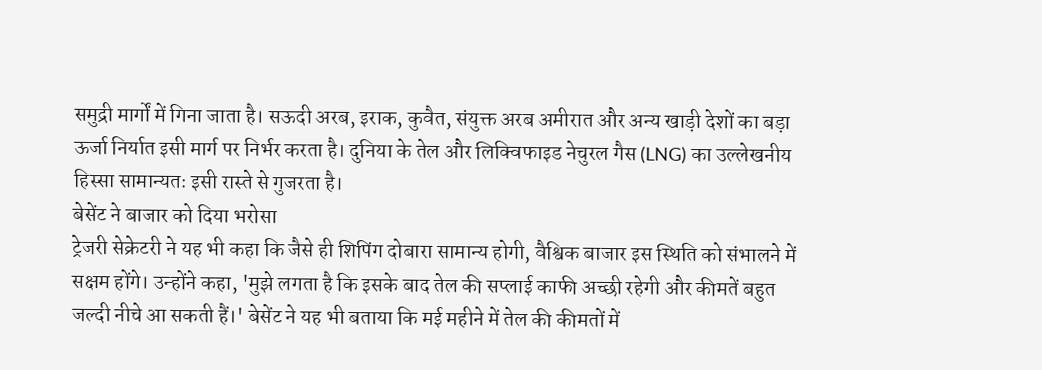समुद्री मार्गों में गिना जाता है। सऊदी अरब, इराक, कुवैत, संयुक्त अरब अमीरात और अन्य खाड़ी देशों का बड़ा ऊर्जा निर्यात इसी मार्ग पर निर्भर करता है। दुनिया के तेल और लिक्विफाइड नेचुरल गैस (LNG) का उल्लेखनीय हिस्सा सामान्यतः इसी रास्ते से गुजरता है।
बेसेंट ने बाजार को दिया भरोसा
ट्रेजरी सेक्रेटरी ने यह भी कहा कि जैसे ही शिपिंग दोबारा सामान्य होगी, वैश्विक बाजार इस स्थिति को संभालने में सक्षम होंगे। उन्होंने कहा, 'मुझे लगता है कि इसके बाद तेल की सप्लाई काफी अच्छी रहेगी और कीमतें बहुत जल्दी नीचे आ सकती हैं।' बेसेंट ने यह भी बताया कि मई महीने में तेल की कीमतों में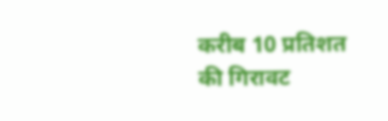करीब 10 प्रतिशत की गिरावट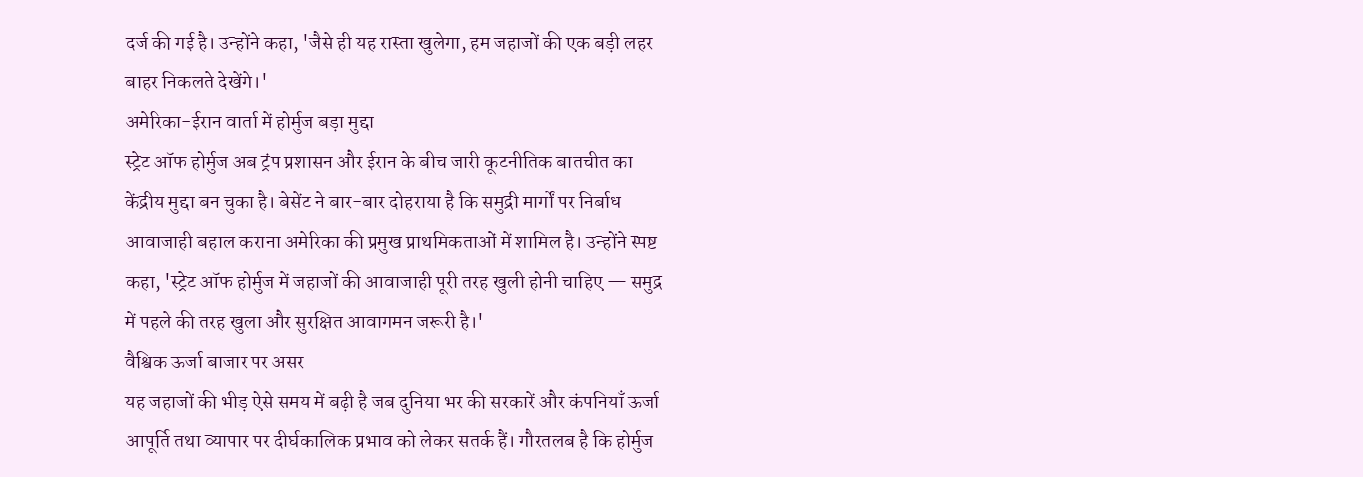दर्ज की गई है। उन्होंने कहा, 'जैसे ही यह रास्ता खुलेगा, हम जहाजों की एक बड़ी लहर बाहर निकलते देखेंगे।'
अमेरिका-ईरान वार्ता में होर्मुज बड़ा मुद्दा
स्ट्रेट ऑफ होर्मुज अब ट्रंप प्रशासन और ईरान के बीच जारी कूटनीतिक बातचीत का केंद्रीय मुद्दा बन चुका है। बेसेंट ने बार-बार दोहराया है कि समुद्री मार्गों पर निर्बाध आवाजाही बहाल कराना अमेरिका की प्रमुख प्राथमिकताओं में शामिल है। उन्होंने स्पष्ट कहा, 'स्ट्रेट ऑफ होर्मुज में जहाजों की आवाजाही पूरी तरह खुली होनी चाहिए — समुद्र में पहले की तरह खुला और सुरक्षित आवागमन जरूरी है।'
वैश्विक ऊर्जा बाजार पर असर
यह जहाजों की भीड़ ऐसे समय में बढ़ी है जब दुनिया भर की सरकारें और कंपनियाँ ऊर्जा आपूर्ति तथा व्यापार पर दीर्घकालिक प्रभाव को लेकर सतर्क हैं। गौरतलब है कि होर्मुज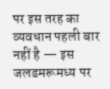पर इस तरह का व्यवधान पहली बार नहीं है — इस जलडमरूमध्य पर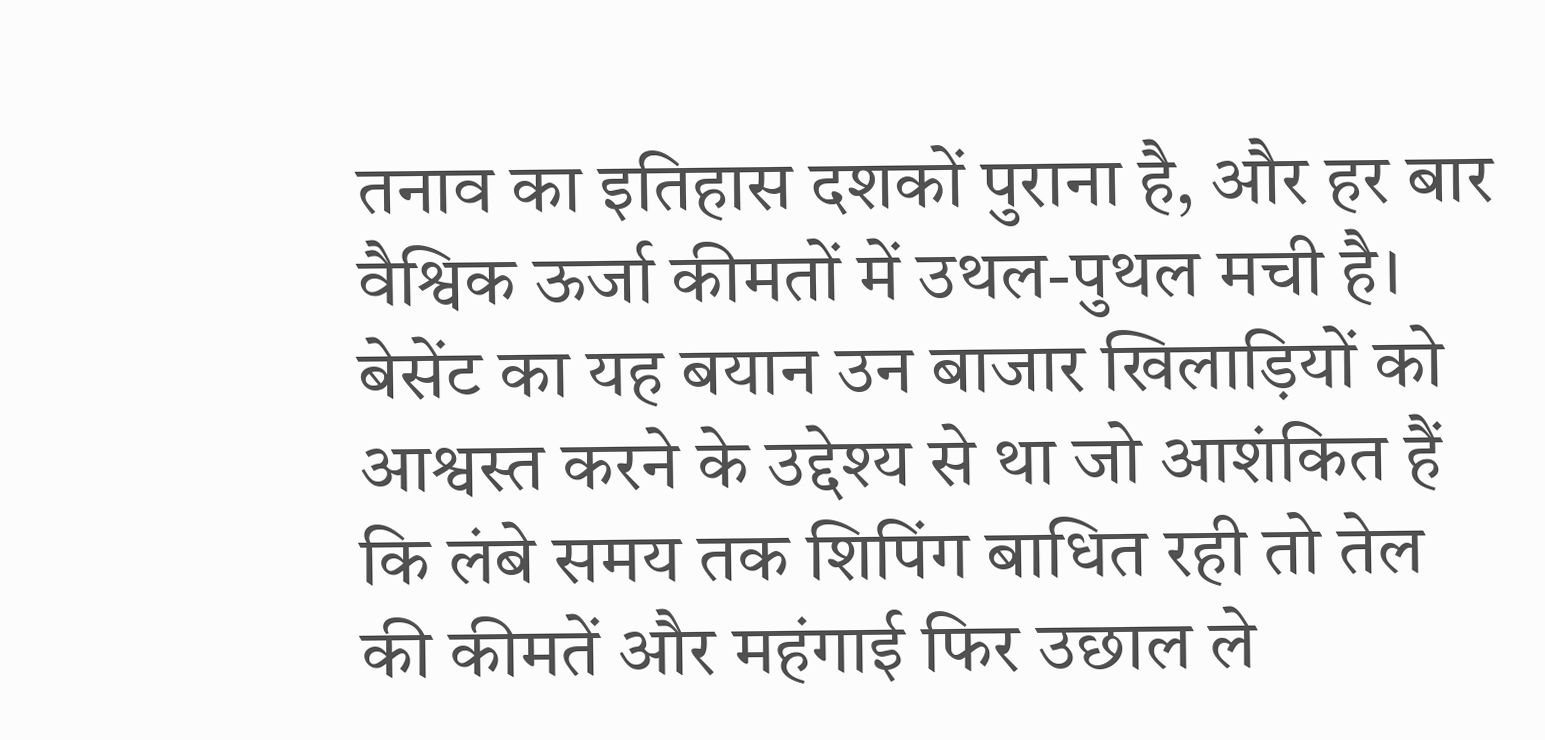तनाव का इतिहास दशकों पुराना है, और हर बार वैश्विक ऊर्जा कीमतों में उथल-पुथल मची है। बेसेंट का यह बयान उन बाजार खिलाड़ियों को आश्वस्त करने के उद्देश्य से था जो आशंकित हैं कि लंबे समय तक शिपिंग बाधित रही तो तेल की कीमतें और महंगाई फिर उछाल ले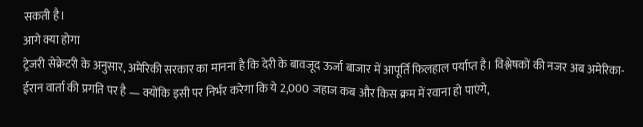सकती है।
आगे क्या होगा
ट्रेजरी सेक्रेटरी के अनुसार, अमेरिकी सरकार का मानना है कि देरी के बावजूद ऊर्जा बाजार में आपूर्ति फिलहाल पर्याप्त है। विश्लेषकों की नजर अब अमेरिका-ईरान वार्ता की प्रगति पर है — क्योंकि इसी पर निर्भर करेगा कि ये 2,000 जहाज कब और किस क्रम में रवाना हो पाएंगे,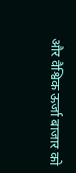और वैश्विक ऊर्जा बाजार को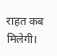राहत कब मिलेगी।